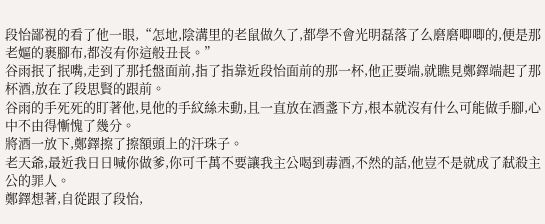段怡鄙視的看了他一眼,“怎地,陰溝里的老鼠做久了,都學不會光明磊落了么磨磨唧唧的,便是那老嫗的裹腳布,都沒有你這般丑長。”
谷雨抿了抿嘴,走到了那托盤面前,指了指靠近段怡面前的那一杯,他正要端,就瞧見鄭鐸端起了那杯酒,放在了段思賢的跟前。
谷雨的手死死的盯著他,見他的手紋絲未動,且一直放在酒盞下方,根本就沒有什么可能做手腳,心中不由得慚愧了幾分。
將酒一放下,鄭鐸擦了擦額頭上的汗珠子。
老天爺,最近我日日喊你做爹,你可千萬不要讓我主公喝到毒酒,不然的話,他豈不是就成了弒殺主公的罪人。
鄭鐸想著,自從跟了段怡,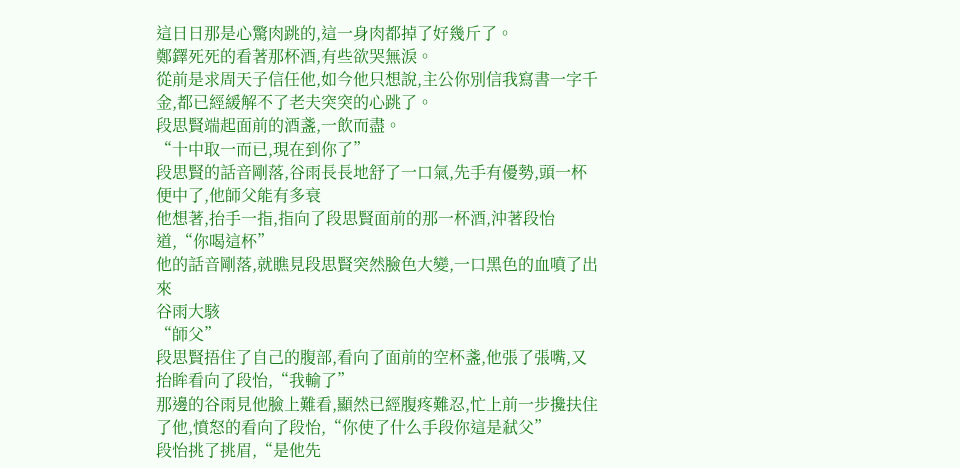這日日那是心驚肉跳的,這一身肉都掉了好幾斤了。
鄭鐸死死的看著那杯酒,有些欲哭無淚。
從前是求周天子信任他,如今他只想說,主公你別信我寫書一字千金,都已經緩解不了老夫突突的心跳了。
段思賢端起面前的酒盞,一飲而盡。
“十中取一而已,現在到你了”
段思賢的話音剛落,谷雨長長地舒了一口氣,先手有優勢,頭一杯便中了,他師父能有多衰
他想著,抬手一指,指向了段思賢面前的那一杯酒,沖著段怡道,“你喝這杯”
他的話音剛落,就瞧見段思賢突然臉色大變,一口黑色的血噴了出來
谷雨大駭
“師父”
段思賢捂住了自己的腹部,看向了面前的空杯盞,他張了張嘴,又抬眸看向了段怡,“我輸了”
那邊的谷雨見他臉上難看,顯然已經腹疼難忍,忙上前一步攙扶住了他,憤怒的看向了段怡,“你使了什么手段你這是弒父”
段怡挑了挑眉,“是他先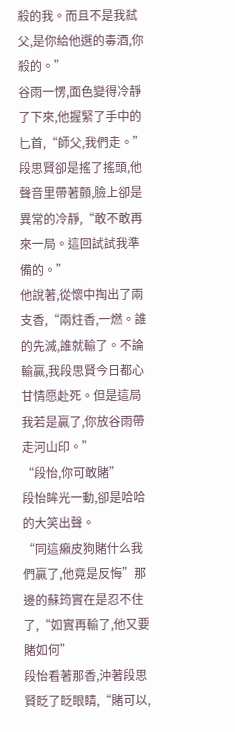殺的我。而且不是我弒父,是你給他選的毒酒,你殺的。”
谷雨一愣,面色變得冷靜了下來,他握緊了手中的匕首,“師父,我們走。”
段思賢卻是搖了搖頭,他聲音里帶著顫,臉上卻是異常的冷靜,“敢不敢再來一局。這回試試我準備的。”
他說著,從懷中掏出了兩支香,“兩炷香,一燃。誰的先滅,誰就輸了。不論輸贏,我段思賢今日都心甘情愿赴死。但是這局我若是贏了,你放谷雨帶走河山印。”
“段怡,你可敢賭”
段怡眸光一動,卻是哈哈的大笑出聲。
“同這癩皮狗賭什么我們贏了,他竟是反悔”那邊的蘇筠實在是忍不住了,“如實再輸了,他又要賭如何”
段怡看著那香,沖著段思賢眨了眨眼睛,“賭可以,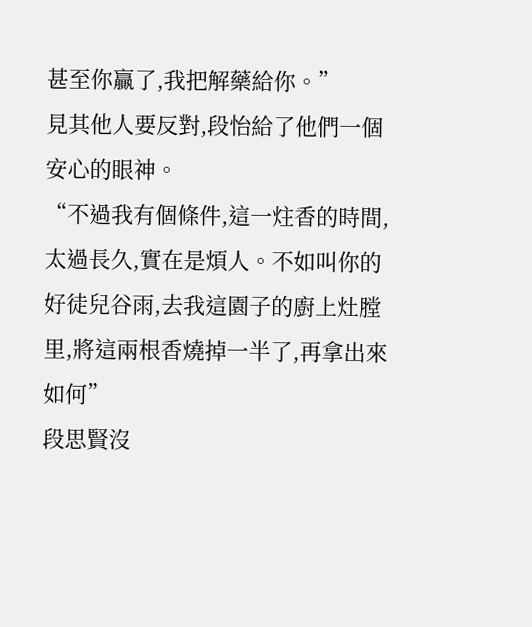甚至你贏了,我把解藥給你。”
見其他人要反對,段怡給了他們一個安心的眼神。
“不過我有個條件,這一炷香的時間,太過長久,實在是煩人。不如叫你的好徒兒谷雨,去我這園子的廚上灶膛里,將這兩根香燒掉一半了,再拿出來如何”
段思賢沒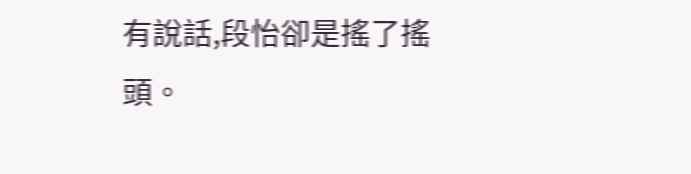有說話,段怡卻是搖了搖頭。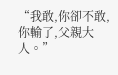“我敢,你卻不敢,你輸了,父親大人。”